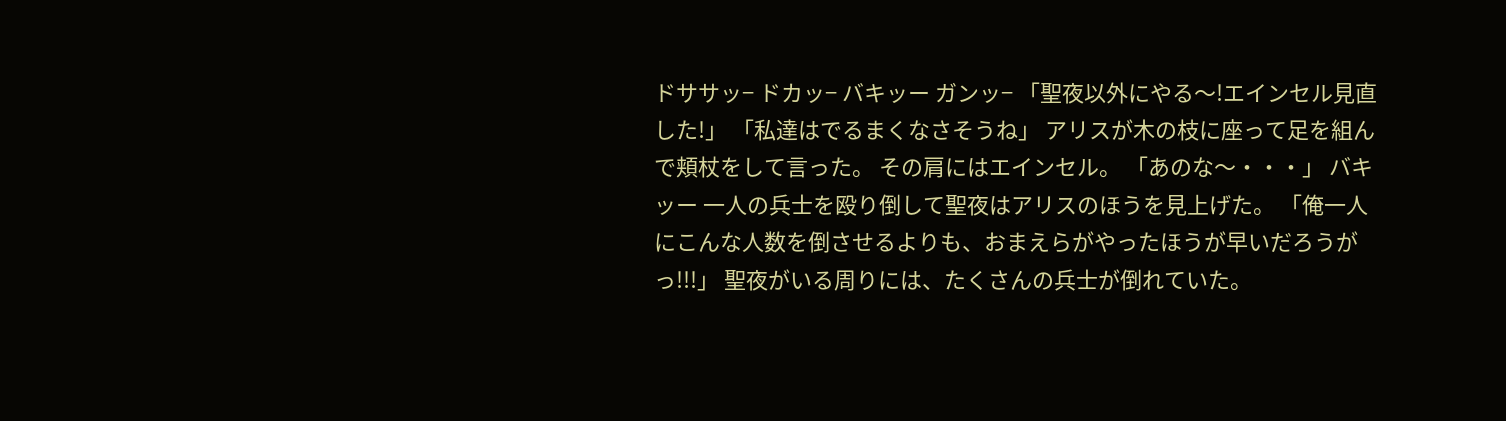ドササッ− ドカッ− バキッー ガンッ− 「聖夜以外にやる〜!エインセル見直した!」 「私達はでるまくなさそうね」 アリスが木の枝に座って足を組んで頬杖をして言った。 その肩にはエインセル。 「あのな〜・・・」 バキッー 一人の兵士を殴り倒して聖夜はアリスのほうを見上げた。 「俺一人にこんな人数を倒させるよりも、おまえらがやったほうが早いだろうがっ!!!」 聖夜がいる周りには、たくさんの兵士が倒れていた。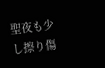聖夜も少し擦り傷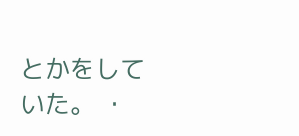とかをしていた。 ・